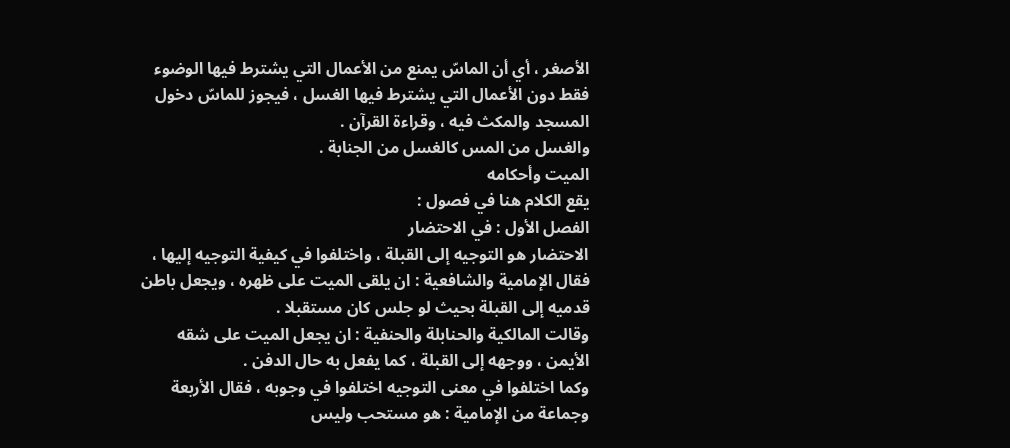الأصغر ، أي أن الماسّ يمنع من الأعمال التي يشترط فيها الوضوء فقط دون الأعمال التي يشترط فيها الغسل ، فيجوز للماسّ دخول المسجد والمكث فيه ، وقراءة القرآن .
والغسل من المس كالغسل من الجنابة .
الميت وأحكامه
يقع الكلام هنا في فصول :
الفصل الأول : في الاحتضار
الاحتضار هو التوجيه إلى القبلة ، واختلفوا في كيفية التوجيه إليها ، فقال الإمامية والشافعية : ان يلقى الميت على ظهره ، ويجعل باطن قدميه إلى القبلة بحيث لو جلس كان مستقبلا .
وقالت المالكية والحنابلة والحنفية : ان يجعل الميت على شقه الأيمن ، ووجهه إلى القبلة ، كما يفعل به حال الدفن .
وكما اختلفوا في معنى التوجيه اختلفوا في وجوبه ، فقال الأربعة وجماعة من الإمامية : هو مستحب وليس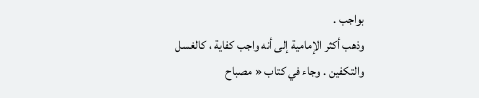بواجب .
وذهب أكثر الإمامية إلى أنه واجب كفاية ، كالغسل والتكفين . وجاء في كتاب « مصباح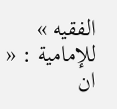الفقيه » للإمامية : « ان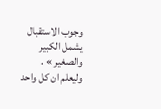وجوب الاستقبال يشمل الكبير والصغير » .
وليعلم ان كل واحد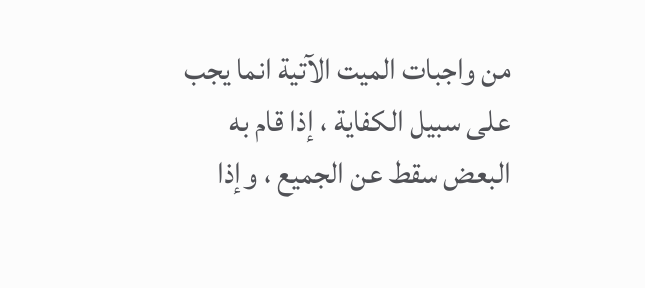من واجبات الميت الآتية انما يجب على سبيل الكفاية ، إذا قام به البعض سقط عن الجميع ، وإذا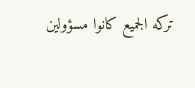تركه الجميع كانوا مسؤولين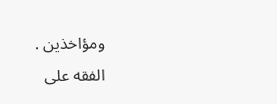ومؤاخذين .
الفقه على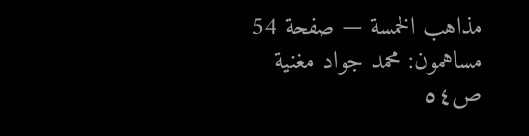مذاهب الخمسة — صفحة 54
مساهمون: محمد جواد مغنية
ص٥٤